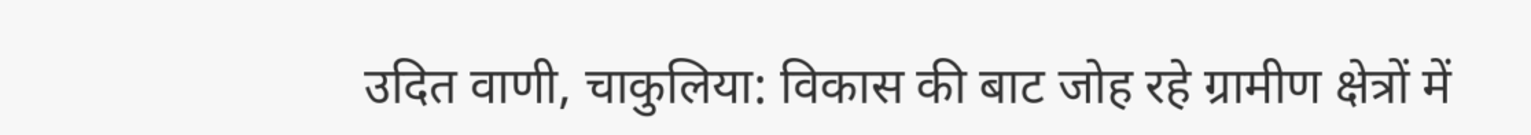उदित वाणी, चाकुलिया: विकास की बाट जोह रहे ग्रामीण क्षेत्रों में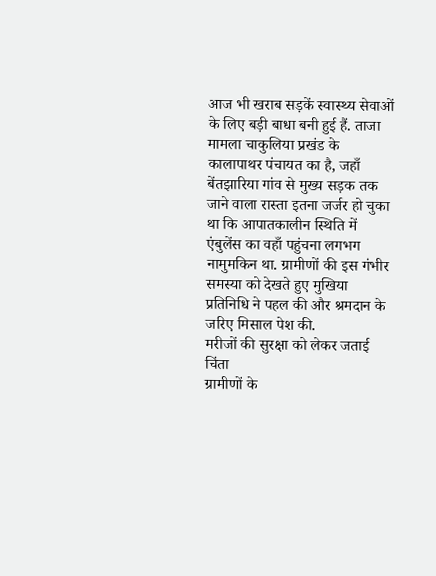आज भी खराब सड़कें स्वास्थ्य सेवाओं के लिए बड़ी बाधा बनी हुई हैं. ताजा मामला चाकुलिया प्रखंड के कालापाथर पंचायत का है, जहाँ बेंतझारिया गांव से मुख्य सड़क तक जाने वाला रास्ता इतना जर्जर हो चुका था कि आपातकालीन स्थिति में एंबुलेंस का वहाँ पहुंचना लगभग नामुमकिन था. ग्रामीणों की इस गंभीर समस्या को देखते हुए मुखिया प्रतिनिधि ने पहल की और श्रमदान के जरिए मिसाल पेश की.
मरीजों की सुरक्षा को लेकर जताई चिंता
ग्रामीणों के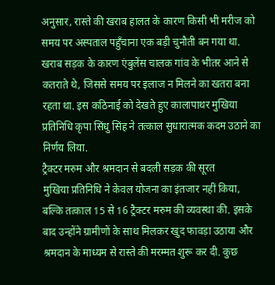अनुसार, रास्ते की खराब हालत के कारण किसी भी मरीज को समय पर अस्पताल पहुँचाना एक बड़ी चुनौती बन गया था. खराब सड़क के कारण एंबुलेंस चालक गांव के भीतर आने से कतराते थे, जिससे समय पर इलाज न मिलने का खतरा बना रहता था. इस कठिनाई को देखते हुए कालापाथर मुखिया प्रतिनिधि कृपा सिंधु सिंह ने तत्काल सुधारात्मक कदम उठाने का निर्णय लिया.
ट्रैक्टर मरुम और श्रमदान से बदली सड़क की सूरत
मुखिया प्रतिनिधि ने केवल योजना का इंतजार नहीं किया, बल्कि तत्काल 15 से 16 ट्रैक्टर मरुम की व्यवस्था की. इसके बाद उन्होंने ग्रामीणों के साथ मिलकर खुद फावड़ा उठाया और श्रमदान के माध्यम से रास्ते की मरम्मत शुरू कर दी. कुछ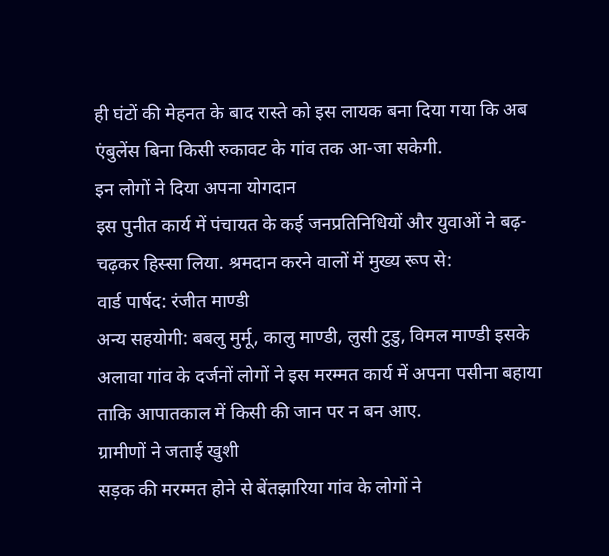ही घंटों की मेहनत के बाद रास्ते को इस लायक बना दिया गया कि अब एंबुलेंस बिना किसी रुकावट के गांव तक आ-जा सकेगी.
इन लोगों ने दिया अपना योगदान
इस पुनीत कार्य में पंचायत के कई जनप्रतिनिधियों और युवाओं ने बढ़-चढ़कर हिस्सा लिया. श्रमदान करने वालों में मुख्य रूप से:
वार्ड पार्षद: रंजीत माण्डी
अन्य सहयोगी: बबलु मुर्मू, कालु माण्डी, लुसी टुडु, विमल माण्डी इसके अलावा गांव के दर्जनों लोगों ने इस मरम्मत कार्य में अपना पसीना बहाया ताकि आपातकाल में किसी की जान पर न बन आए.
ग्रामीणों ने जताई खुशी
सड़क की मरम्मत होने से बेंतझारिया गांव के लोगों ने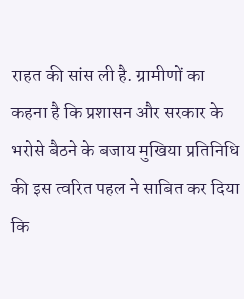राहत की सांस ली है. ग्रामीणों का कहना है कि प्रशासन और सरकार के भरोसे बैठने के बजाय मुखिया प्रतिनिधि की इस त्वरित पहल ने साबित कर दिया कि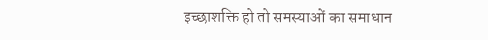इच्छाशक्ति हो तो समस्याओं का समाधान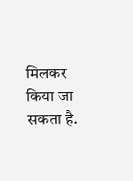मिलकर किया जा सकता है.